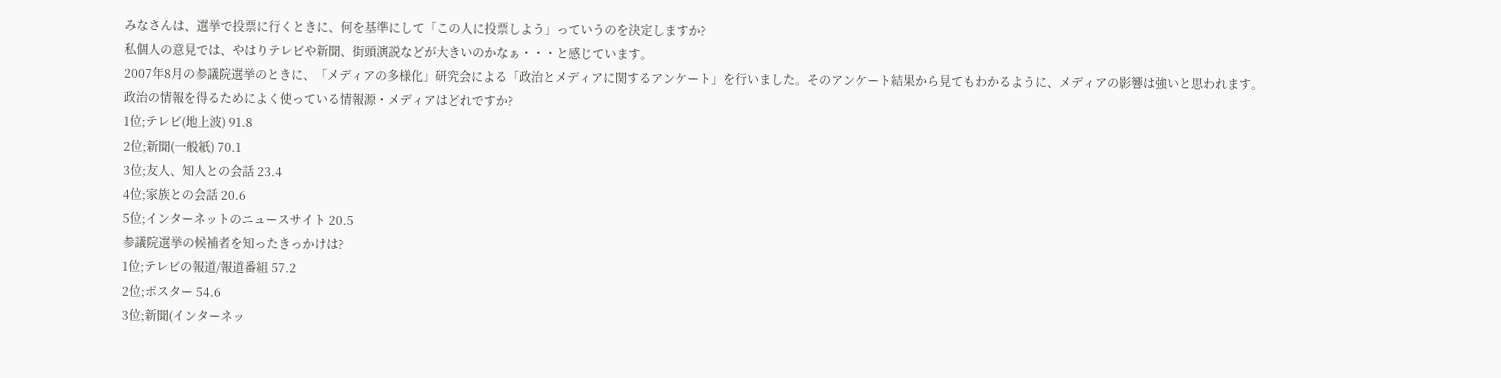みなさんは、選挙で投票に行くときに、何を基準にして「この人に投票しよう」っていうのを決定しますか?
私個人の意見では、やはりテレビや新聞、街頭演説などが大きいのかなぁ・・・と感じています。
2007年8月の参議院選挙のときに、「メディアの多様化」研究会による「政治とメディアに関するアンケート」を行いました。そのアンケート結果から見てもわかるように、メディアの影響は強いと思われます。
政治の情報を得るためによく使っている情報源・メディアはどれですか?
1位;テレビ(地上波) 91.8
2位;新聞(一般紙) 70.1
3位;友人、知人との会話 23.4
4位;家族との会話 20.6
5位;インターネットのニュースサイト 20.5
参議院選挙の候補者を知ったきっかけは?
1位;テレビの報道/報道番組 57.2
2位;ポスター 54.6
3位;新聞(インターネッ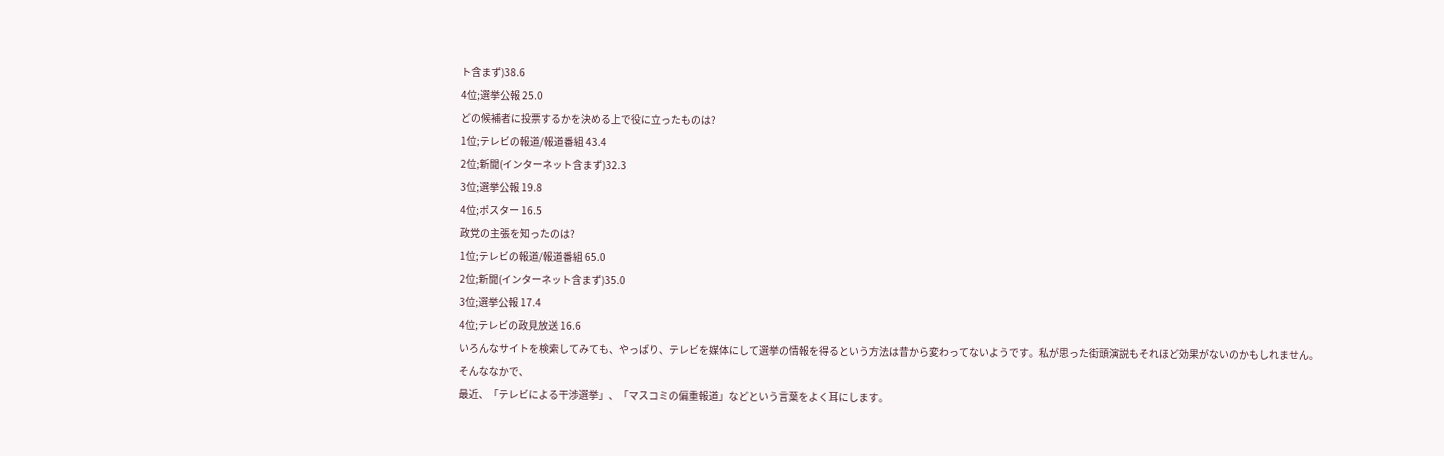ト含まず)38.6
4位;選挙公報 25.0
どの候補者に投票するかを決める上で役に立ったものは?
1位;テレビの報道/報道番組 43.4
2位;新聞(インターネット含まず)32.3
3位;選挙公報 19.8
4位;ポスター 16.5
政党の主張を知ったのは?
1位;テレビの報道/報道番組 65.0
2位;新聞(インターネット含まず)35.0
3位;選挙公報 17.4
4位;テレビの政見放送 16.6
いろんなサイトを検索してみても、やっぱり、テレビを媒体にして選挙の情報を得るという方法は昔から変わってないようです。私が思った街頭演説もそれほど効果がないのかもしれません。
そんななかで、
最近、「テレビによる干渉選挙」、「マスコミの偏重報道」などという言葉をよく耳にします。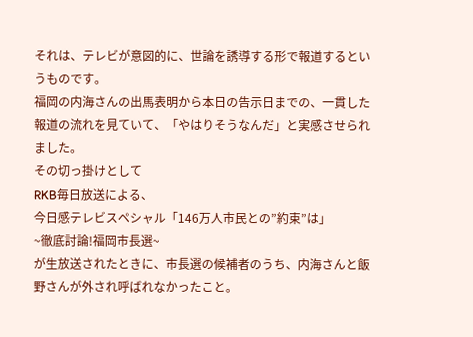それは、テレビが意図的に、世論を誘導する形で報道するというものです。
福岡の内海さんの出馬表明から本日の告示日までの、一貫した報道の流れを見ていて、「やはりそうなんだ」と実感させられました。
その切っ掛けとして
RKB毎日放送による、
今日感テレビスペシャル「146万人市民との”約束”は」
~徹底討論!福岡市長選~
が生放送されたときに、市長選の候補者のうち、内海さんと飯野さんが外され呼ばれなかったこと。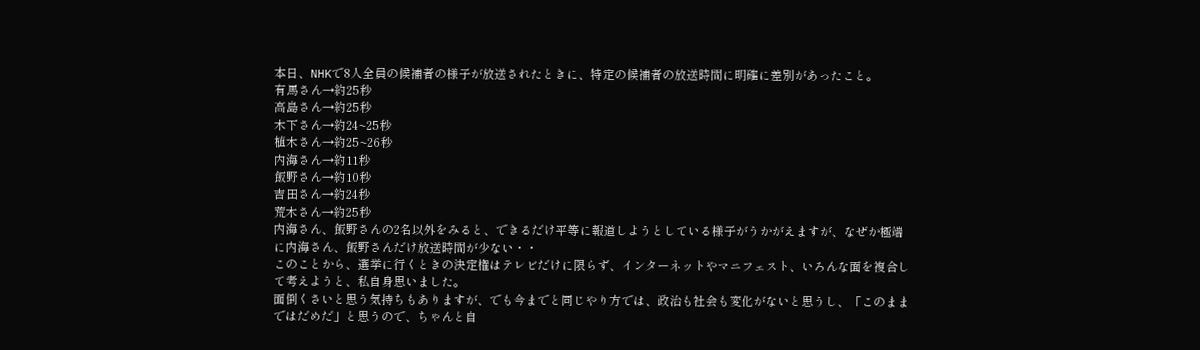本日、NHKで8人全員の候補者の様子が放送されたときに、特定の候補者の放送時間に明確に差別があったこと。
有馬さん→約25秒
高島さん→約25秒
木下さん→約24~25秒
植木さん→約25~26秒
内海さん→約11秒
飯野さん→約10秒
吉田さん→約24秒
荒木さん→約25秒
内海さん、飯野さんの2名以外をみると、できるだけ平等に報道しようとしている様子がうかがえますが、なぜか極端に内海さん、飯野さんだけ放送時間が少ない・・
このことから、選挙に行くときの決定権はテレビだけに限らず、インターネットやマニフェスト、いろんな面を複合して考えようと、私自身思いました。
面倒くさいと思う気持ちもありますが、でも今までと同じやり方では、政治も社会も変化がないと思うし、「このままではだめだ」と思うので、ちゃんと自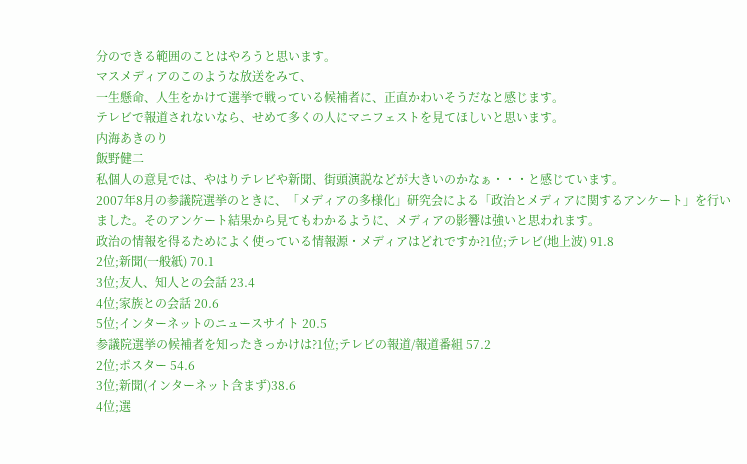分のできる範囲のことはやろうと思います。
マスメディアのこのような放送をみて、
一生懸命、人生をかけて選挙で戦っている候補者に、正直かわいそうだなと感じます。
テレビで報道されないなら、せめて多くの人にマニフェストを見てほしいと思います。
内海あきのり
飯野健二
私個人の意見では、やはりテレビや新聞、街頭演説などが大きいのかなぁ・・・と感じています。
2007年8月の参議院選挙のときに、「メディアの多様化」研究会による「政治とメディアに関するアンケート」を行いました。そのアンケート結果から見てもわかるように、メディアの影響は強いと思われます。
政治の情報を得るためによく使っている情報源・メディアはどれですか?1位;テレビ(地上波) 91.8
2位;新聞(一般紙) 70.1
3位;友人、知人との会話 23.4
4位;家族との会話 20.6
5位;インターネットのニュースサイト 20.5
参議院選挙の候補者を知ったきっかけは?1位;テレビの報道/報道番組 57.2
2位;ポスター 54.6
3位;新聞(インターネット含まず)38.6
4位;選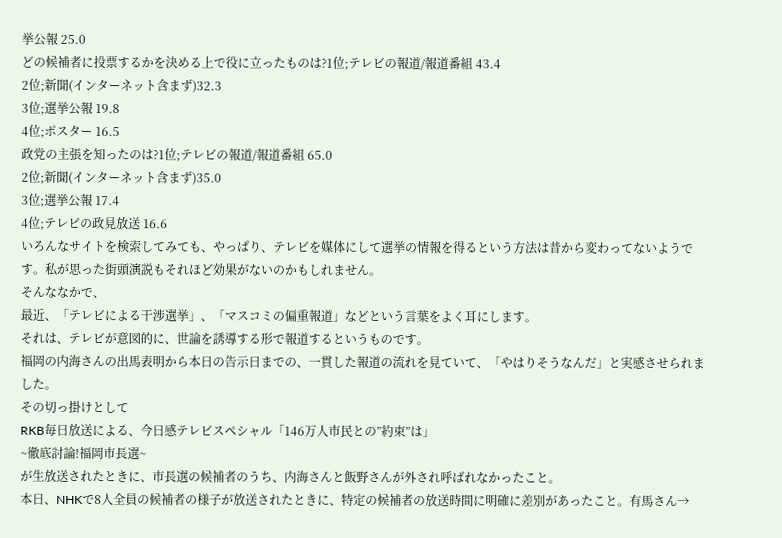挙公報 25.0
どの候補者に投票するかを決める上で役に立ったものは?1位;テレビの報道/報道番組 43.4
2位;新聞(インターネット含まず)32.3
3位;選挙公報 19.8
4位;ポスター 16.5
政党の主張を知ったのは?1位;テレビの報道/報道番組 65.0
2位;新聞(インターネット含まず)35.0
3位;選挙公報 17.4
4位;テレビの政見放送 16.6
いろんなサイトを検索してみても、やっぱり、テレビを媒体にして選挙の情報を得るという方法は昔から変わってないようです。私が思った街頭演説もそれほど効果がないのかもしれません。
そんななかで、
最近、「テレビによる干渉選挙」、「マスコミの偏重報道」などという言葉をよく耳にします。
それは、テレビが意図的に、世論を誘導する形で報道するというものです。
福岡の内海さんの出馬表明から本日の告示日までの、一貫した報道の流れを見ていて、「やはりそうなんだ」と実感させられました。
その切っ掛けとして
RKB毎日放送による、今日感テレビスペシャル「146万人市民との”約束”は」
~徹底討論!福岡市長選~
が生放送されたときに、市長選の候補者のうち、内海さんと飯野さんが外され呼ばれなかったこと。
本日、NHKで8人全員の候補者の様子が放送されたときに、特定の候補者の放送時間に明確に差別があったこと。有馬さん→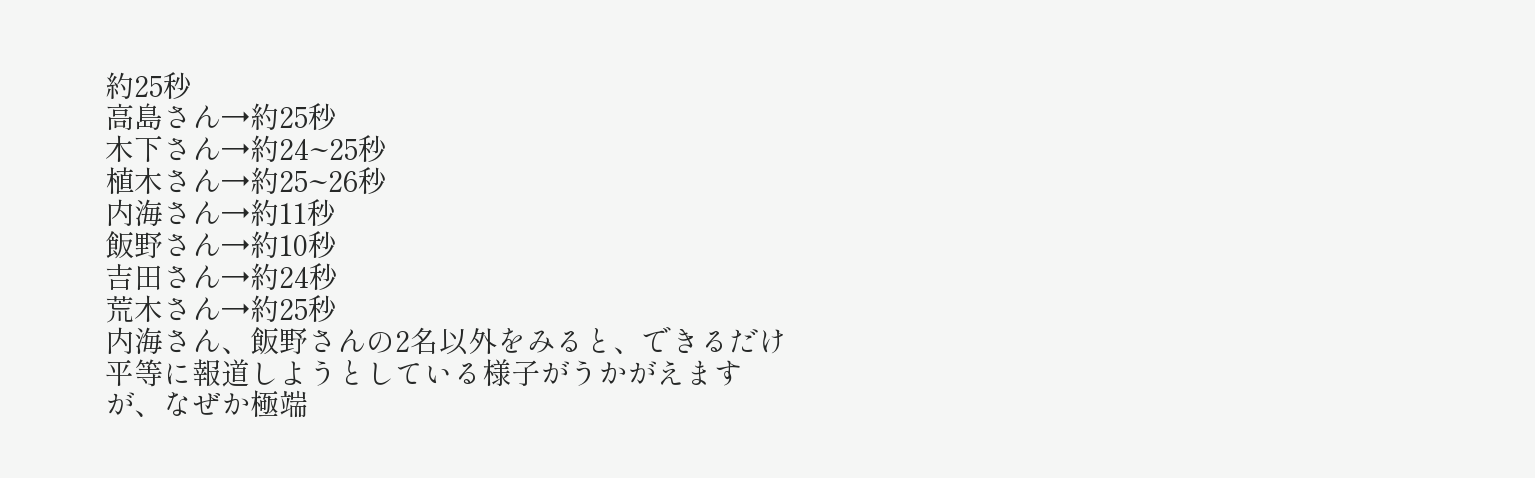約25秒
高島さん→約25秒
木下さん→約24~25秒
植木さん→約25~26秒
内海さん→約11秒
飯野さん→約10秒
吉田さん→約24秒
荒木さん→約25秒
内海さん、飯野さんの2名以外をみると、できるだけ平等に報道しようとしている様子がうかがえますが、なぜか極端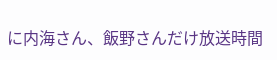に内海さん、飯野さんだけ放送時間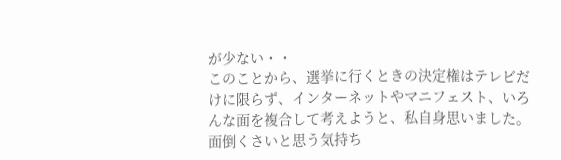が少ない・・
このことから、選挙に行くときの決定権はテレビだけに限らず、インターネットやマニフェスト、いろんな面を複合して考えようと、私自身思いました。
面倒くさいと思う気持ち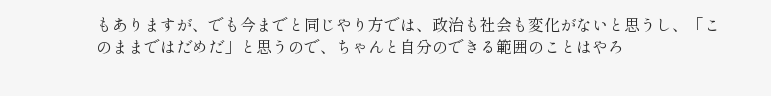もありますが、でも今までと同じやり方では、政治も社会も変化がないと思うし、「このままではだめだ」と思うので、ちゃんと自分のできる範囲のことはやろ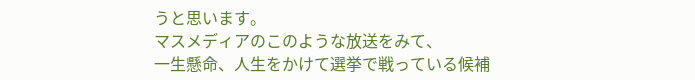うと思います。
マスメディアのこのような放送をみて、
一生懸命、人生をかけて選挙で戦っている候補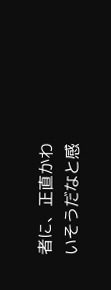者に、正直かわいそうだなと感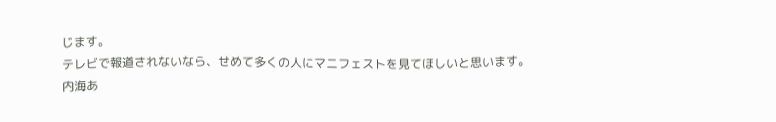じます。
テレビで報道されないなら、せめて多くの人にマニフェストを見てほしいと思います。
内海あ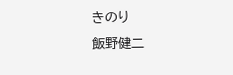きのり
飯野健二